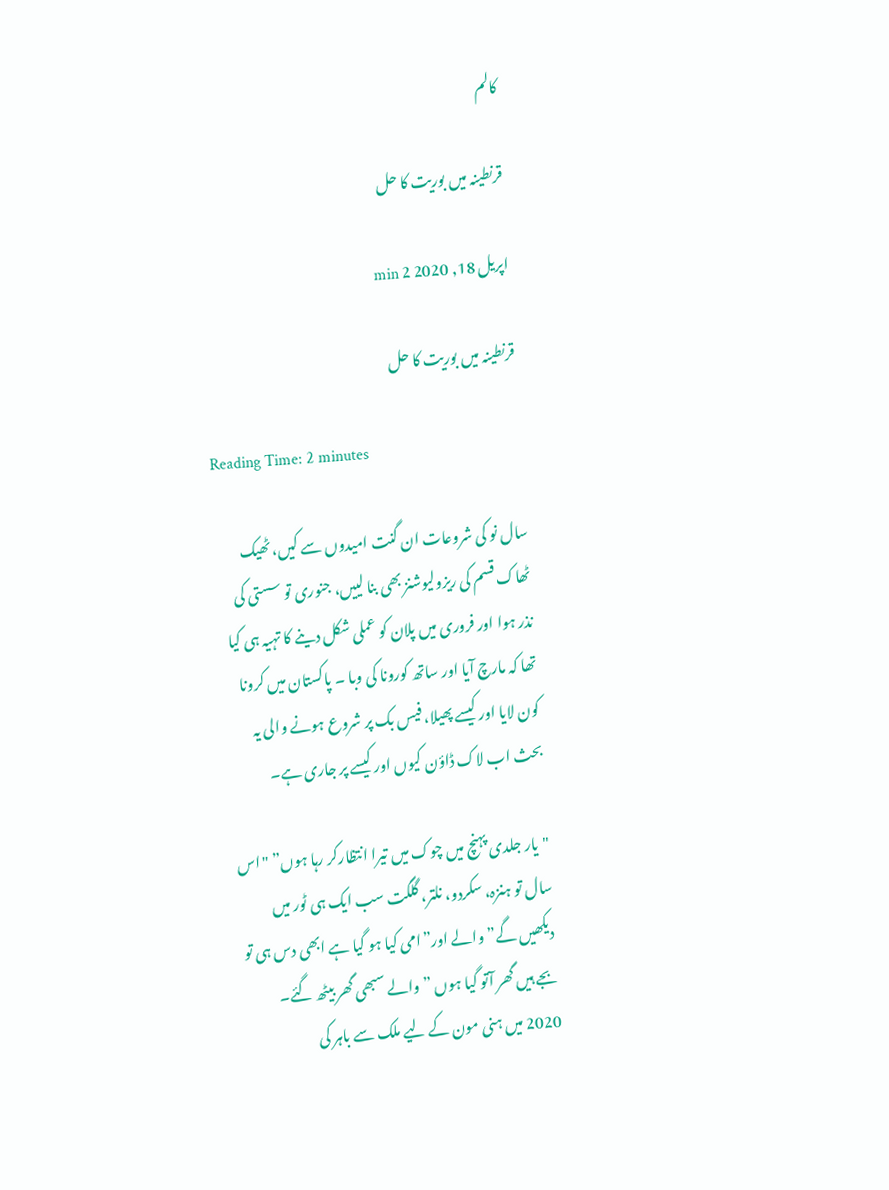کالم

قرنطینہ میں بوریت کا حل

اپریل 18, 2020 2 min

قرنطینہ میں بوریت کا حل

Reading Time: 2 minutes

سال نو کی شروعات ان گنت امیدوں سے کیں، ٹھیک ٹھاک قسم کی ریزولیوشنز بھی بنا لییں، جنوری تو سستی کی نذر ہوا اور فروری میں پلان کو عملی شکل دینے کا تہیہ ہی کیا تھا کہ مارچ آیا اور ساتھ کورونا کی وبا ۔ پاکستان میں کرونا کون لایا اور کیسے پھیلا، فیس بک پر شروع ہونے والی یہ بحث اب لاک ڈاؤن کیوں اور کیسے پر جاری ہے۔

"یار جلدی پہنچ میں چوک میں تیرا انتظارکر رہا ہوں” "اس سال تو ہنزہ، سکردو، نلتر، گلگت سب ایک ہی ٹور میں دیکھیں گے” والے اور”امی کیا ہو گیا ہے ابھی دس ہی تو بجے ہیں گھر آتو گیا ہوں ” والے سبھی گھر بیٹھ گئے۔ 2020 میں ہنی مون کے لیے ملک سے باہر کی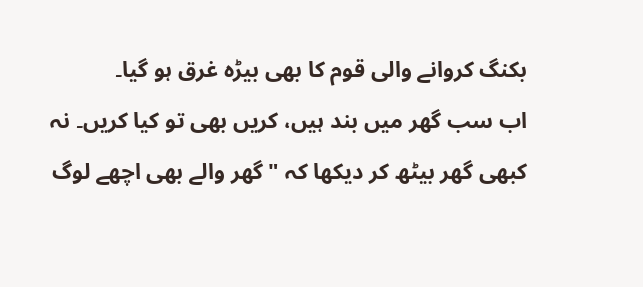بکنگ کروانے والی قوم کا بھی بیڑہ غرق ہو گیا۔
اب سب گھر میں بند ہیں، کریں بھی تو کیا کریں۔ نہ کبھی گھر بیٹھ کر دیکھا کہ "گھر والے بھی اچھے لوگ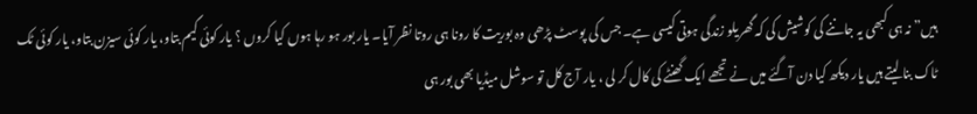ہیں” نہ ہی کبھی یہ جاننے کی کوشیش کی کہ گھریلو زندگی ہوتی کیسی ہے۔ جس کی پوسٹ پڑھی وہ بوریت کا رونا ہی روتا نظر آیا۔ یار بور ہو رہا ہوں کیا کروں ؟ یار کوئی گیم بتاو، یار کوئی سیزن بتاو، یار کوئی ٹک ٹاک بنا لیتے ہیں یار دیکھ کیا دن آگئے میں نے تجھے ایک گھنٹے کی کال کر لی ، یار آج کل تو سوشل میڈیا بھی بور ہی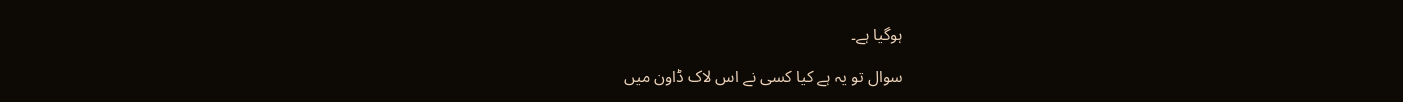ہوگیا ہے۔

سوال تو یہ ہے کیا کسی نے اس لاک ڈاون میں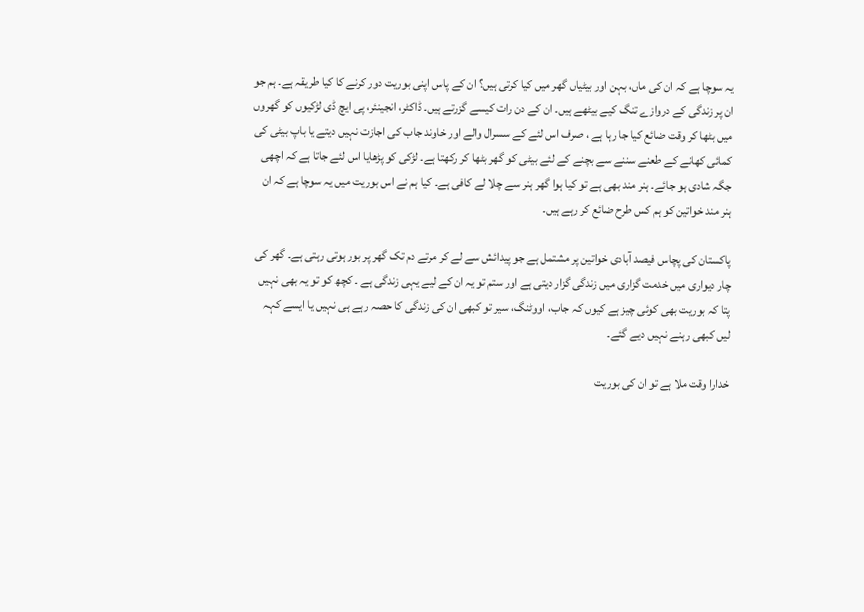یہ سوچا ہے کہ ان کی ماں، بہن اور بیٹیاں گھر میں کیا کرتی ہیں؟ ان کے پاس اپنی بوریت دور کرنے کا کیا طریقہ ہے۔ ہم جو ان پر زندگی کے دروازے تنگ کیے بیٹھے ہیں۔ ان کے دن رات کیسے گزرتے ہیں۔ ڈاکٹر، انجینئر، پی ایچ ڈی لڑکیوں کو گھروں میں بٹھا کر وقت ضائع کیا جا رہا ہے ، صرف اس لئے کے سسرال والے اور خاوند جاب کی اجازت نہیں دیتے یا باپ بیٹی کی کمائی کھانے کے طعنے سننے سے بچنے کے لئے بیٹی کو گھر بٹھا کر رکھتا ہے۔ لڑکی کو پڑھایا اس لئے جاتا ہے کہ اچھی جگہ شادی ہو جائے۔ ہنر مند بھی ہے تو کیا ہوا گھر ہنر سے چلا لے کافی ہے۔ کیا ہم نے اس بوریت میں یہ سوچا ہے کہ ان ہنر مند خواتین کو ہم کس طرح ضائع کر رہے ہیں۔

پاکستان کی پچاس فیصد آبادی خواتین پر مشتمل ہے جو پیدائش سے لے کر مرتے دم تک گھر پر بور ہوتی رہتی ہے۔ گھر کی چار دیواری میں خدمت گزاری میں زندگی گزار دیتی ہے اور ستم تو یہ ان کے لیے یہی زندگی ہے ۔ کچھ کو تو یہ بھی نہیں پتا کہ بوریت بھی کوئی چیز ہے کیوں کہ جاب، اووٹنگ، سیر تو کبھی ان کی زندگی کا حصہ رہے ہی نہیں یا ایسے کہہ لیں کبھی رہنے نہیں دیے گئے۔

خدارا وقت ملا ہے تو ان کی بوریت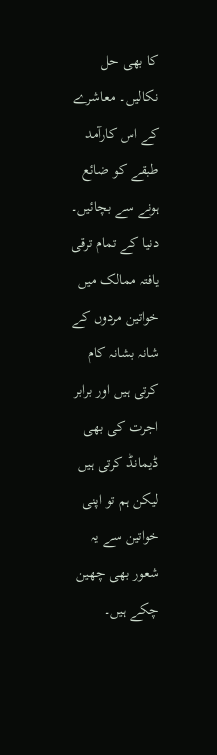کا بھی حل نکالیں۔ معاشرے کے اس کارآمد طبقے کو ضائع ہونے سے بچائیں۔ دنیا کے تمام ترقی یافتہ ممالک میں خواتین مردوں کے شانہ بشانہ کام کرتی ہیں اور برابر اجرت کی بھی ڈیمانڈ کرتی ہیں لیکن ہم تو اپنی خواتین سے یہ شعور بھی چھین چکے ہیں۔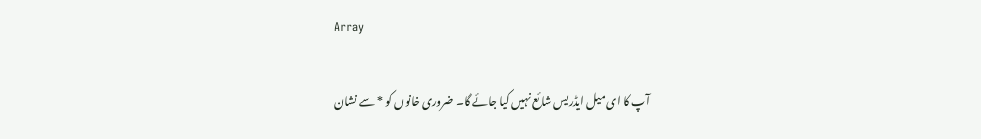Array

آپ کا ای میل ایڈریس شائع نہیں کیا جائے گا۔ ضروری خانوں کو * سے نشان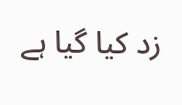زد کیا گیا ہے